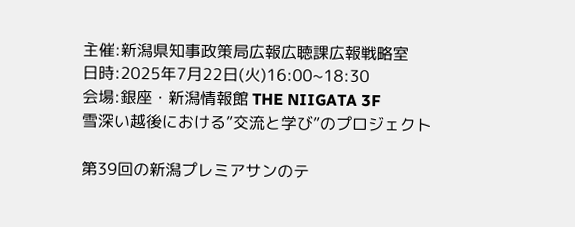主催:新潟県知事政策局広報広聴課広報戦略室
日時:2025年7月22日(火)16:00~18:30
会場:銀座・新潟情報館 THE NIIGATA 3F
雪深い越後における”交流と学び”のプロジェクト

第39回の新潟プレミアサンのテ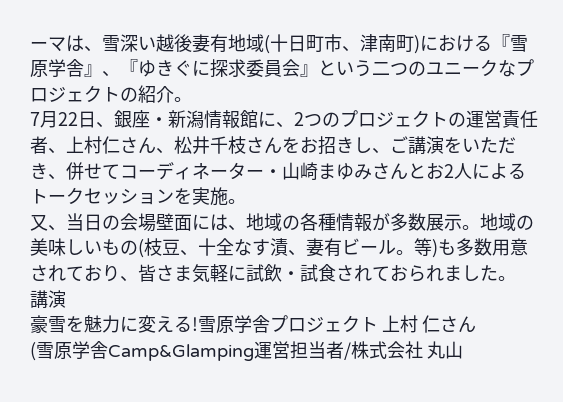ーマは、雪深い越後妻有地域(十日町市、津南町)における『雪原学舎』、『ゆきぐに探求委員会』という二つのユニークなプロジェクトの紹介。
7月22日、銀座・新潟情報館に、2つのプロジェクトの運営責任者、上村仁さん、松井千枝さんをお招きし、ご講演をいただき、併せてコーディネーター・山崎まゆみさんとお2人によるトークセッションを実施。
又、当日の会場壁面には、地域の各種情報が多数展示。地域の美味しいもの(枝豆、十全なす漬、妻有ビール。等)も多数用意されており、皆さま気軽に試飲・試食されておられました。
講演
豪雪を魅力に変える!雪原学舎プロジェクト 上村 仁さん
(雪原学舎Camp&Glamping運営担当者/株式会社 丸山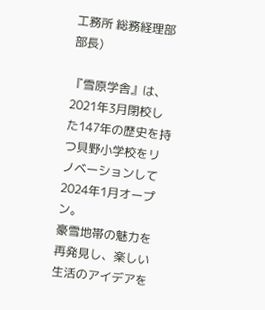工務所 総務経理部部長)

『雪原学舎』は、2021年3月閉校した147年の歴史を持つ貝野小学校をリノベーションして2024年1月オープン。
豪雪地帯の魅力を再発見し、楽しい生活のアイデアを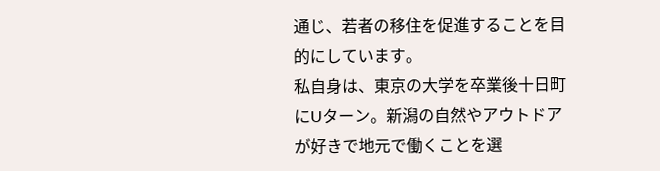通じ、若者の移住を促進することを目的にしています。
私自身は、東京の大学を卒業後十日町にUターン。新潟の自然やアウトドアが好きで地元で働くことを選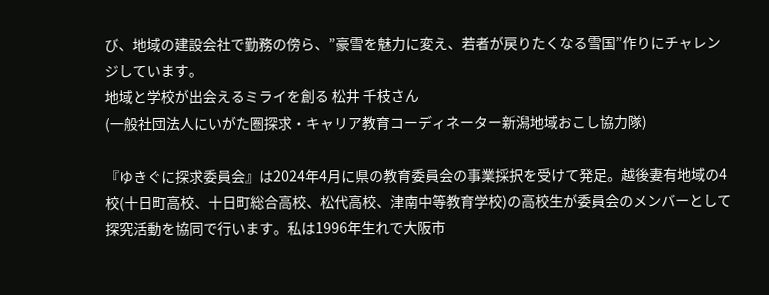び、地域の建設会社で勤務の傍ら、”豪雪を魅力に変え、若者が戻りたくなる雪国”作りにチャレンジしています。
地域と学校が出会えるミライを創る 松井 千枝さん
(一般社団法人にいがた圏探求・キャリア教育コーディネーター新潟地域おこし協力隊)

『ゆきぐに探求委員会』は2024年4月に県の教育委員会の事業採択を受けて発足。越後妻有地域の4校(十日町高校、十日町総合高校、松代高校、津南中等教育学校)の高校生が委員会のメンバーとして探究活動を協同で行います。私は1996年生れで大阪市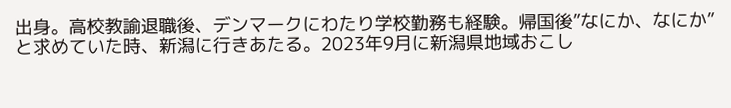出身。高校教諭退職後、デンマークにわたり学校勤務も経験。帰国後”なにか、なにか”と求めていた時、新潟に行きあたる。2023年9月に新潟県地域おこし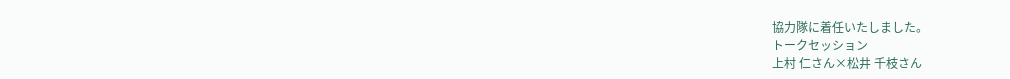協力隊に着任いたしました。
トークセッション
上村 仁さん×松井 千枝さん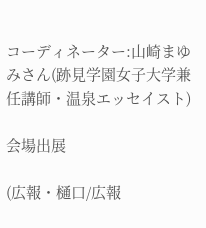コーディネーター:山崎まゆみさん(跡見学園女子大学兼任講師・温泉エッセイスト)

会場出展

(広報・樋口/広報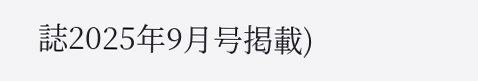誌2025年9月号掲載)